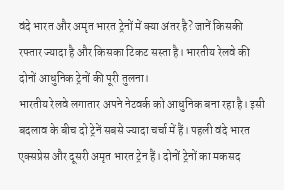वंदे भारत और अमृत भारत ट्रेनों में क्या अंतर है? जानें किसकी रफ्तार ज्यादा है और किसका टिकट सस्ता है। भारतीय रेलवे की दोनों आधुनिक ट्रेनों की पूरी तुलना।
भारतीय रेलवे लगातार अपने नेटवर्क को आधुनिक बना रहा है। इसी बदलाव के बीच दो ट्रेनें सबसे ज्यादा चर्चा में हैं। पहली वंदे भारत एक्सप्रेस और दूसरी अमृत भारत ट्रेन हैं। दोनों ट्रेनों का मकसद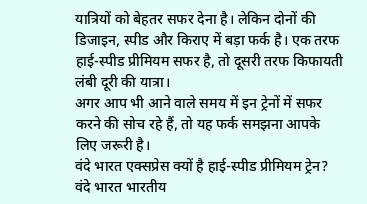यात्रियों को बेहतर सफर देना है। लेकिन दोनों की डिजाइन, स्पीड और किराए में बड़ा फर्क है। एक तरफ हाई-स्पीड प्रीमियम सफर है, तो दूसरी तरफ किफायती लंबी दूरी की यात्रा।
अगर आप भी आने वाले समय में इन ट्रेनों में सफर करने की सोच रहे हैं, तो यह फर्क समझना आपके लिए जरूरी है।
वंदे भारत एक्सप्रेस क्यों है हाई-स्पीड प्रीमियम ट्रेन?
वंदे भारत भारतीय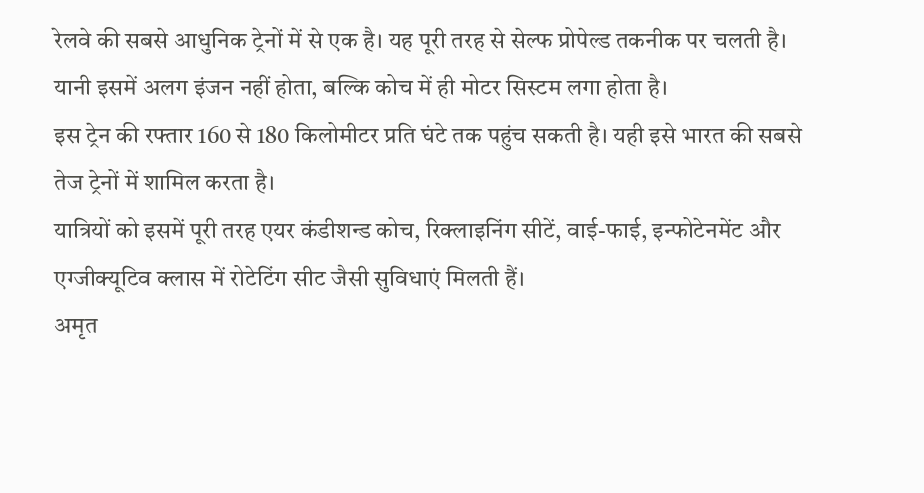रेलवे की सबसे आधुनिक ट्रेनों में से एक है। यह पूरी तरह से सेल्फ प्रोपेल्ड तकनीक पर चलती है।
यानी इसमें अलग इंजन नहीं होता, बल्कि कोच में ही मोटर सिस्टम लगा होता है।
इस ट्रेन की रफ्तार 160 से 180 किलोमीटर प्रति घंटे तक पहुंच सकती है। यही इसे भारत की सबसे तेज ट्रेनों में शामिल करता है।
यात्रियों को इसमें पूरी तरह एयर कंडीशन्ड कोच, रिक्लाइनिंग सीटें, वाई-फाई, इन्फोटेनमेंट और एग्जीक्यूटिव क्लास में रोटेटिंग सीट जैसी सुविधाएं मिलती हैं।
अमृत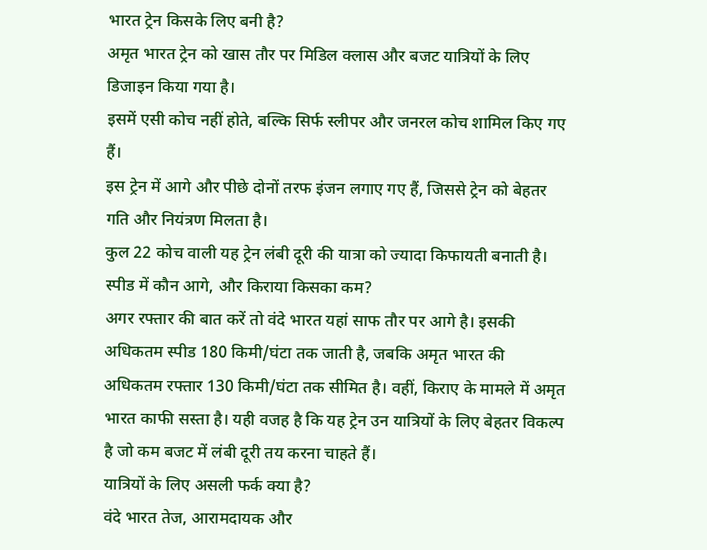भारत ट्रेन किसके लिए बनी है?
अमृत भारत ट्रेन को खास तौर पर मिडिल क्लास और बजट यात्रियों के लिए डिजाइन किया गया है।
इसमें एसी कोच नहीं होते, बल्कि सिर्फ स्लीपर और जनरल कोच शामिल किए गए हैं।
इस ट्रेन में आगे और पीछे दोनों तरफ इंजन लगाए गए हैं, जिससे ट्रेन को बेहतर गति और नियंत्रण मिलता है।
कुल 22 कोच वाली यह ट्रेन लंबी दूरी की यात्रा को ज्यादा किफायती बनाती है।
स्पीड में कौन आगे, और किराया किसका कम?
अगर रफ्तार की बात करें तो वंदे भारत यहां साफ तौर पर आगे है। इसकी अधिकतम स्पीड 180 किमी/घंटा तक जाती है, जबकि अमृत भारत की अधिकतम रफ्तार 130 किमी/घंटा तक सीमित है। वहीं, किराए के मामले में अमृत भारत काफी सस्ता है। यही वजह है कि यह ट्रेन उन यात्रियों के लिए बेहतर विकल्प है जो कम बजट में लंबी दूरी तय करना चाहते हैं।
यात्रियों के लिए असली फर्क क्या है?
वंदे भारत तेज, आरामदायक और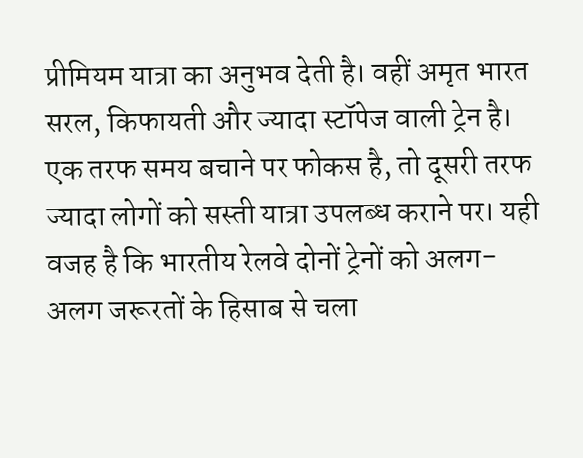प्रीमियम यात्रा का अनुभव देती है। वहीं अमृत भारत सरल, किफायती और ज्यादा स्टॉपेज वाली ट्रेन है। एक तरफ समय बचाने पर फोकस है, तो दूसरी तरफ ज्यादा लोगों को सस्ती यात्रा उपलब्ध कराने पर। यही वजह है कि भारतीय रेलवे दोनों ट्रेनों को अलग-अलग जरूरतों के हिसाब से चला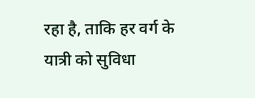रहा है, ताकि हर वर्ग के यात्री को सुविधा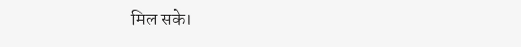मिल सके।